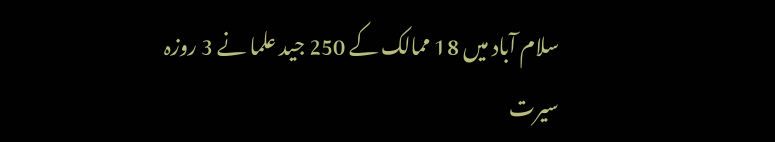سلام آباد میں 18 ممالک کے 250 جید علما نے 3 روزہ سیرت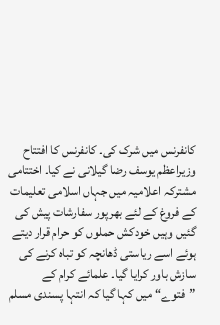کانفرنس میں شرک کی۔ کانفرنس کا افتتاح وزیراعظم یوسف رضا گیلانی نے کیا۔ اختتامی مشترکہ اعلامیہ میں جہاں اسلامی تعلیمات کے فروغ کے لئے بھرپور سفارشات پیش کی گئیں وہیں خودکش حملوں کو حرام قرار دیتے ہوئے اسے ریاستی ڈھانچہ کو تباہ کرنے کی سازش باور کرایا گیا۔ علمائے کرام کے ”فتوے“ میں کہا گیا کہ انتہا پسندی مسلم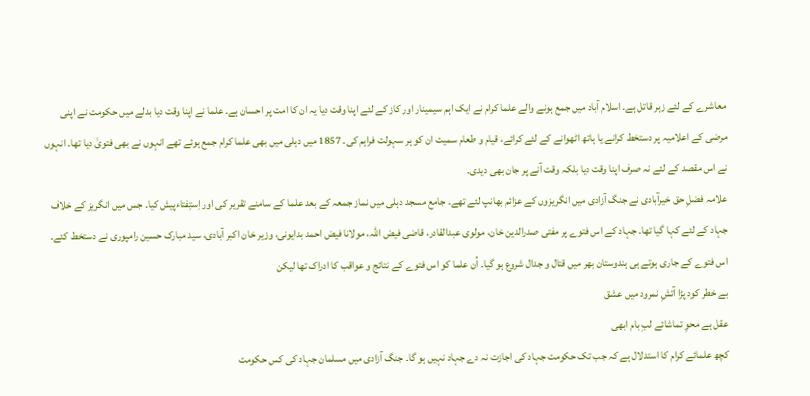معاشرے کے لئے زہر قاتل ہے۔ اسلام آباد میں جمع ہونے والے علما کرام نے ایک اہم سیمینار اور کاز کے لئے اپنا وقت دیا یہ ان کا امت پر احسان ہے۔ علما نے اپنا وقت دیا بدلے میں حکومت نے اپنی مرضی کے اعلامیہ پر دستخط کرانے یا ہاتھ اٹھوانے کے لئے کرائے، قیام و طعام سمیت ان کو ہر سہولت فراہم کی۔ 1857 میں دہلی میں بھی علما کرام جمع ہوئے تھے انہوں نے بھی فتویٰ دیا تھا۔ انہوں نے اس مقصد کے لئے نہ صرف اپنا وقت دیا بلکہ وقت آنے پر جان بھی دیدی۔
علامہ فضلِ حق خیرآبادی نے جنگ آزادی میں انگریزوں کے عزائم بھانپ لئے تھے۔ جامع مسجد دہلی میں نماز جمعہ کے بعد علما کے سامنے تقریر کی اور اِستِفتاءپیش کیا۔ جس میں انگریز کے خلاف جہاد کے لئے کہا گیا تھا۔ جہاد کے اس فتوے پر مفتی صدرالدین خان، مولوی عبدالقادر، قاضی فیض اللہ، مولانا فیض احمد بدایونی، وزیر خان اکبر آبادی، سید مبارک حسین رامپوری نے دستخط کئے۔ اس فتوے کے جاری ہوتے ہی ہندوستان بھر میں قتال و جدال شروع ہو گیا۔ اُن علما کو اس فتوے کے نتائج و عواقب کا ادراک تھا لیکن
بے خطر کود پڑا آتشِ نمرود میں عشق
عقل ہے محوِ تماشائے لبِ بام ابھی
کچھ علمائے کرام کا استدلال ہے کہ جب تک حکومت جہاد کی اجازت نہ دے جہاد نہیں ہو گا۔ جنگ آزادی میں مسلمان جہاد کی کس حکومت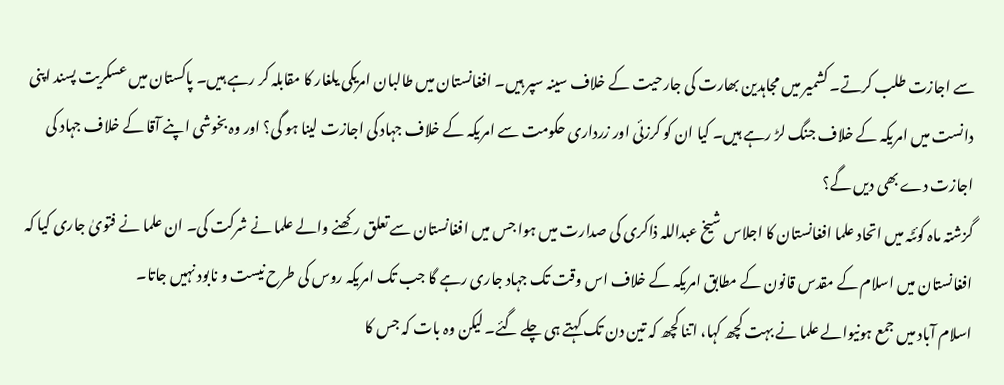سے اجازت طلب کرتے۔ کشمیر میں مجاہدین بھارت کی جارحیت کے خلاف سینہ سپر ہیں۔ افغانستان میں طالبان امریکی یلغار کا مقابلہ کر رہے ہیں۔ پاکستان میں عسکریت پسند اپنی دانست میں امریکہ کے خلاف جنگ لڑ رہے ہیں۔ کیا ان کو کرزئی اور زرداری حکومت سے امریکہ کے خلاف جہاد کی اجازت لینا ہو گی؟ اور وہ بخوشی اپنے آقا کے خلاف جہاد کی اجازت دے بھی دیں گے؟
گزشتہ ماہ کوئٹہ میں اتحاد علما افغانستان کا اجلاس شیخ عبداللہ ذاکری کی صدارت میں ہوا جس میں افغانستان سے تعلق رکھنے والے علما نے شرکت کی۔ ان علما نے فتویٰ جاری کیا کہ افغانستان میں اسلام کے مقدس قانون کے مطابق امریکہ کے خلاف اس وقت تک جہاد جاری رہے گا جب تک امریکہ روس کی طرح نیست و نابود نہیں جاتا۔
اسلام آباد میں جمع ہونیوالے علما نے بہت کچھ کہا، اتنا کچھ کہ تین دن تک کہتے ہی چلے گئے۔ لیکن وہ بات کہ جس کا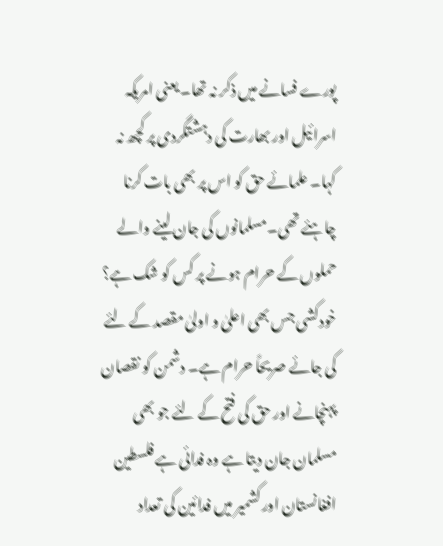پورے فسانے میں ذکر نہ تھا۔ یعنی امریکہ اسرائیل اور بھارت کی دہشتگردی پر کچھ نہ کہا۔ علمائے حق کو اس پر بھی بات کرنا چاہئے تھی۔مسلمانوں کی جان لینے والے حملوں کے حرام ہونے پر کس کو شک ہے؟ خودکشی جس بھی اعلیٰ و اولیٰ مقصد کے لئے کی جائے صریحاً حرام ہے۔ دشمن کو نقصان پہنچانے اور حق کی فتح کے لئے جو بھی مسلمان جان دیتا ہے وہ فدائی ہے فلسطین افغانستان اور کشمیر میں فدائین کی تعداد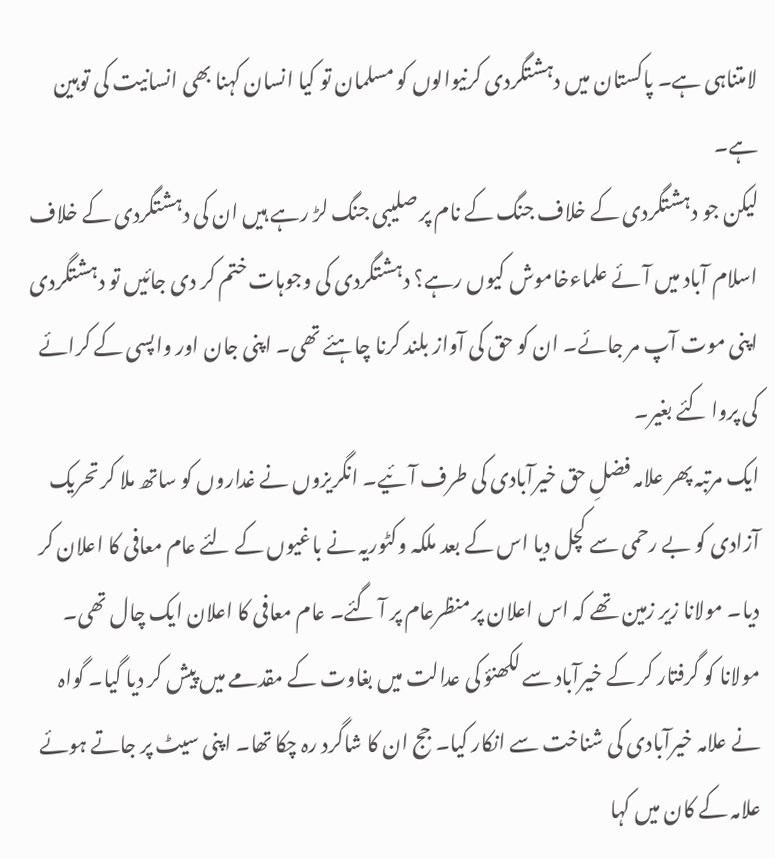لامتناہی ہے۔ پاکستان میں دہشتگردی کرنیوالوں کو مسلمان تو کیا انسان کہنا بھی انسانیت کی توہین ہے۔
لیکن جو دہشتگردی کے خلاف جنگ کے نام پر صلیبی جنگ لڑ رہے ہیں ان کی دہشتگردی کے خلاف اسلام آباد میں آئے علماءخاموش کیوں رہے؟ دہشتگردی کی وجوہات ختم کر دی جائیں تو دہشتگردی اپنی موت آپ مر جائے۔ ان کو حق کی آواز بلند کرنا چاہئے تھی۔ اپنی جان اور واپسی کے کرائے کی پروا کئے بغیر۔
ایک مرتبہ پھر علامہ فضلِ حق خیرآبادی کی طرف آئیے۔ انگریزوں نے غداروں کو ساتھ ملا کر تحریک آزادی کو بے رحمی سے کچل دیا اس کے بعد ملکہ وکٹوریہ نے باغیوں کے لئے عام معافی کا اعلان کر دیا۔ مولانا زیر زمین تھے کہ اس اعلان پر منظرعام پر آ گئے۔ عام معافی کا اعلان ایک چال تھی۔ مولانا کو گرفتار کر کے خیرآباد سے لکھنؤ کی عدالت میں بغاوت کے مقدمے میں پیش کر دیا گیا۔ گواہ نے علامہ خیرآبادی کی شناخت سے انکار کیا۔ جج ان کا شاگرد رہ چکا تھا۔ اپنی سیٹ پر جاتے ہوئے علامہ کے کان میں کہا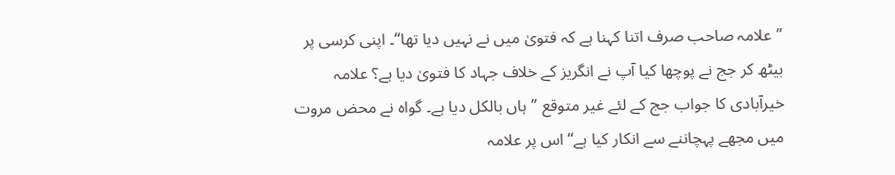”علامہ صاحب صرف اتنا کہنا ہے کہ فتویٰ میں نے نہیں دیا تھا“۔ اپنی کرسی پر بیٹھ کر جج نے پوچھا کیا آپ نے انگریز کے خلاف جہاد کا فتویٰ دیا ہے؟ علامہ خیرآبادی کا جواب جج کے لئے غیر متوقع ”ہاں بالکل دیا ہے۔ گواہ نے محض مروت میں مجھے پہچاننے سے انکار کیا ہے“ اس پر علامہ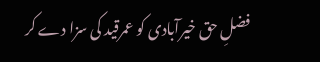فضلِ حق خیرآبادی کو عمرقید کی سزا دے کر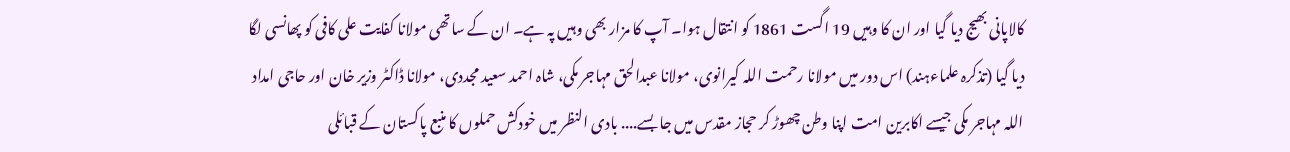کالاپانی بھیج دیا گیا اور ان کا وہیں 19 اگست 1861 کو انتقال ہوا۔ آپ کا مزار بھی وہیں پہ ہے۔ ان کے ساتھی مولانا کفایت علی کافی کو پھانسی لگا دیا گیا (تذکرہ علماءہند) اس دور میں مولانا رحمت اللہ کیرانوی، مولانا عبدالحق مہاجر مکی، شاہ احمد سعید مجددی، مولانا ڈاکٹر وزیر خان اور حاجی امداد اللہ مہاجر مکی جیسے اکابرین امت اپنا وطن چھوڑ کر حجاز مقدس میں جا بسے.... بادی النظر میں خودکش حملوں کا منبع پاکستان کے قبائلی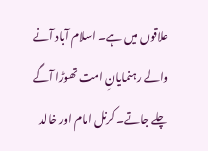علاقوں میں ہے۔ اسلام آباد آنے والے رہنمایانِ امت تھوڑا آگے چلے جاتے۔ کرنل امام اور خالد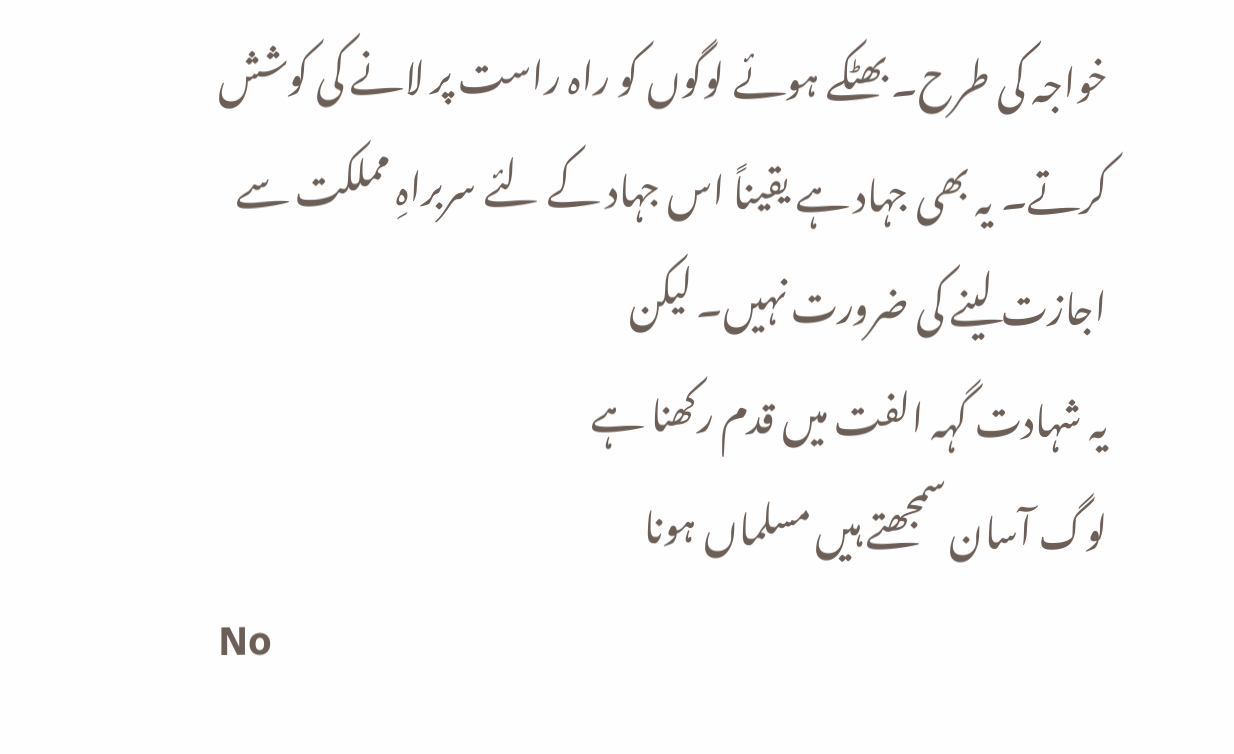خواجہ کی طرح۔ بھٹکے ہوئے لوگوں کو راہ راست پر لانے کی کوشش کرتے۔ یہ بھی جہاد ہے یقیناً اس جہاد کے لئے سربراہِ مملکت سے اجازت لینے کی ضرورت نہیں۔ لیکن
یہ شہادت گہہ الفت میں قدم رکھنا ہے
لوگ آسان سمجھتے ہیں مسلماں ہونا
No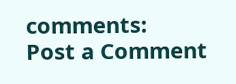comments:
Post a Comment